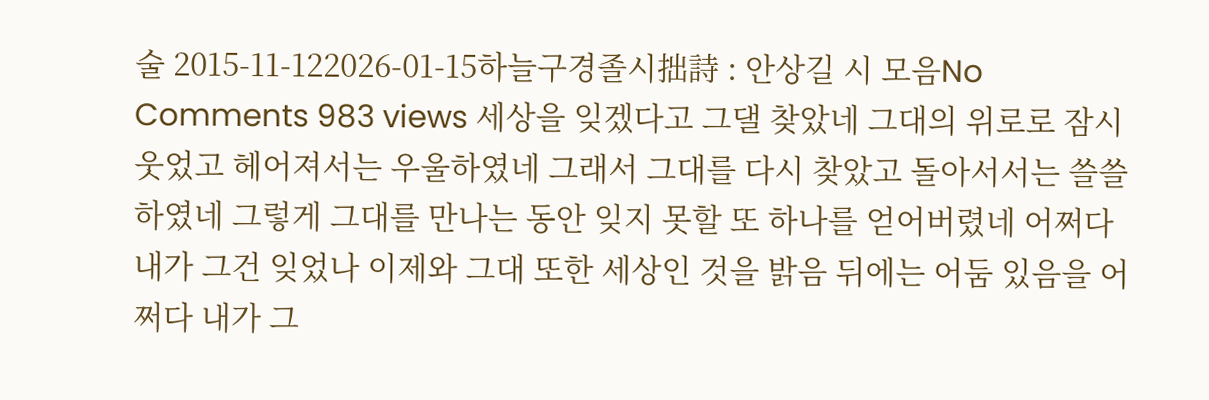술 2015-11-122026-01-15하늘구경졸시拙詩 : 안상길 시 모음No Comments 983 views 세상을 잊겠다고 그댈 찾았네 그대의 위로로 잠시 웃었고 헤어져서는 우울하였네 그래서 그대를 다시 찾았고 돌아서서는 쓸쓸하였네 그렇게 그대를 만나는 동안 잊지 못할 또 하나를 얻어버렸네 어쩌다 내가 그건 잊었나 이제와 그대 또한 세상인 것을 밝음 뒤에는 어둠 있음을 어쩌다 내가 그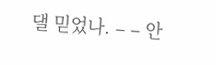댈 믿었나. – – 안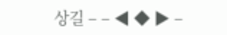상길 – – ◀ ◆ ▶ –